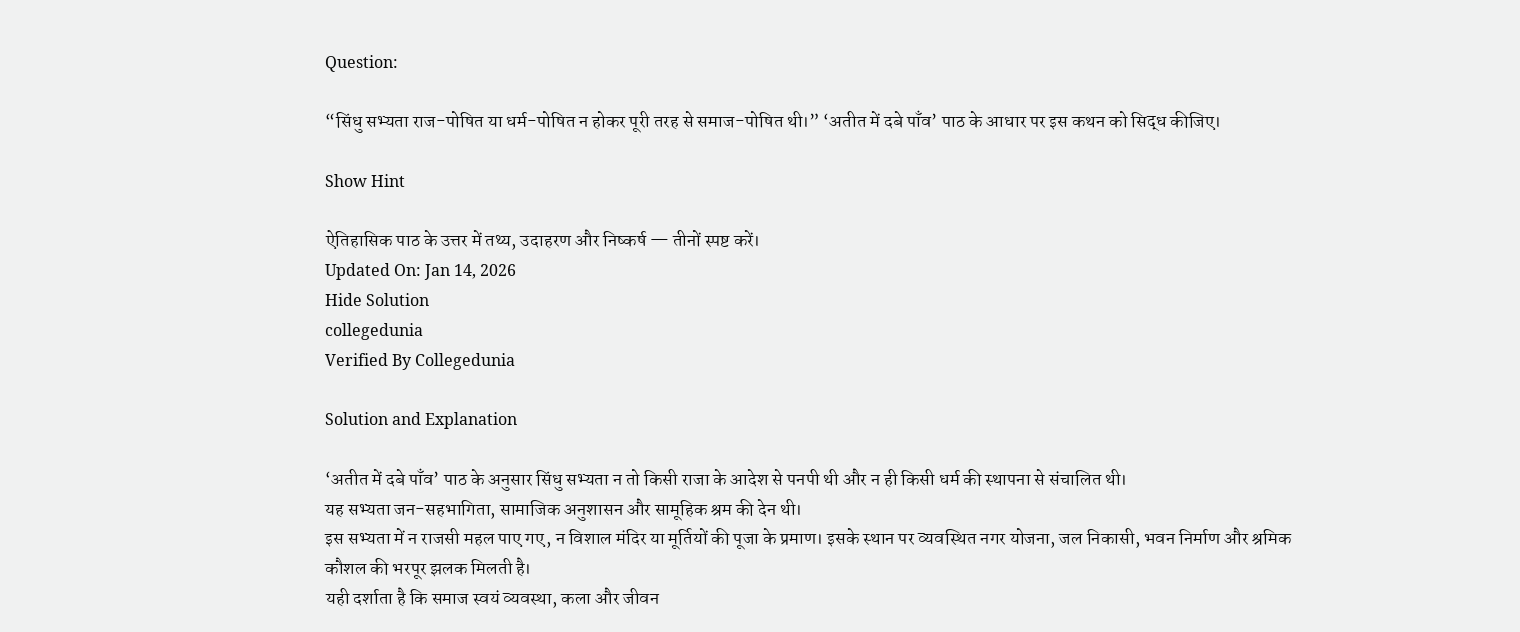Question:

“सिंधु सभ्यता राज-पोषित या धर्म-पोषित न होकर पूरी तरह से समाज-पोषित थी।” ‘अतीत में दबे पाँव’ पाठ के आधार पर इस कथन को सिद्ध कीजिए।

Show Hint

ऐतिहासिक पाठ के उत्तर में तथ्य, उदाहरण और निष्कर्ष — तीनों स्पष्ट करें।
Updated On: Jan 14, 2026
Hide Solution
collegedunia
Verified By Collegedunia

Solution and Explanation

‘अतीत में दबे पाँव’ पाठ के अनुसार सिंधु सभ्यता न तो किसी राजा के आदेश से पनपी थी और न ही किसी धर्म की स्थापना से संचालित थी।
यह सभ्यता जन-सहभागिता, सामाजिक अनुशासन और सामूहिक श्रम की देन थी।
इस सभ्यता में न राजसी महल पाए गए, न विशाल मंदिर या मूर्तियों की पूजा के प्रमाण। इसके स्थान पर व्यवस्थित नगर योजना, जल निकासी, भवन निर्माण और श्रमिक कौशल की भरपूर झलक मिलती है।
यही दर्शाता है कि समाज स्वयं व्यवस्था, कला और जीवन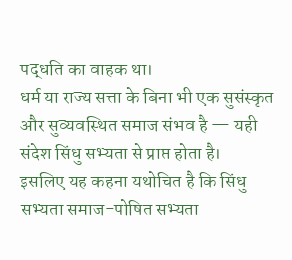पद्धति का वाहक था।
धर्म या राज्य सत्ता के बिना भी एक सुसंस्कृत और सुव्यवस्थित समाज संभव है — यही संदेश सिंधु सभ्यता से प्राप्त होता है।
इसलिए यह कहना यथोचित है कि सिंधु सभ्यता समाज-पोषित सभ्यता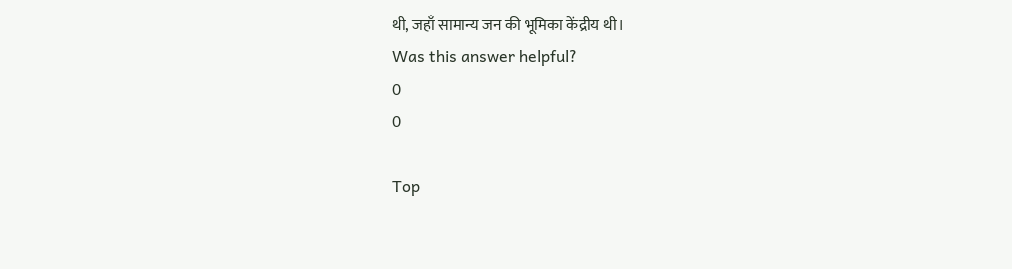थी, जहाँ सामान्य जन की भूमिका केंद्रीय थी।
Was this answer helpful?
0
0

Top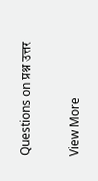Questions on प्रश्न उत्तर

View More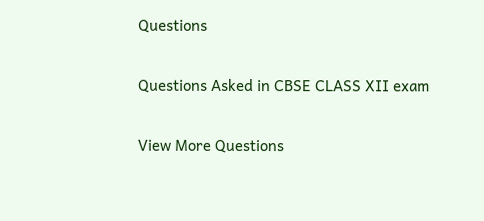Questions

Questions Asked in CBSE CLASS XII exam

View More Questions